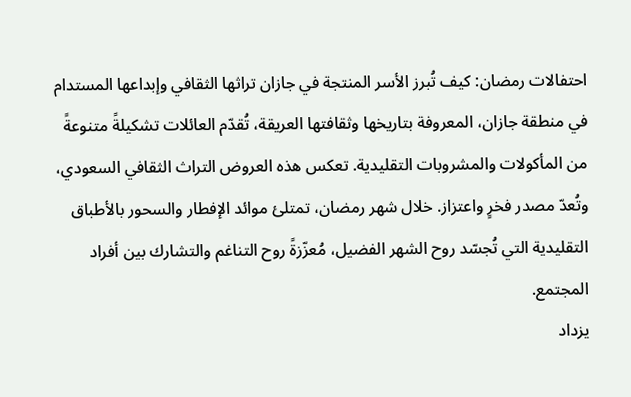احتفالات رمضان: كيف تُبرز الأسر المنتجة في جازان تراثها الثقافي وإبداعها المستدام
في منطقة جازان، المعروفة بتاريخها وثقافتها العريقة، تُقدّم العائلات تشكيلةً متنوعةً من المأكولات والمشروبات التقليدية. تعكس هذه العروض التراث الثقافي السعودي، وتُعدّ مصدر فخرٍ واعتزاز. خلال شهر رمضان، تمتلئ موائد الإفطار والسحور بالأطباق التقليدية التي تُجسّد روح الشهر الفضيل، مُعزّزةً روح التناغم والتشارك بين أفراد المجتمع.
يزداد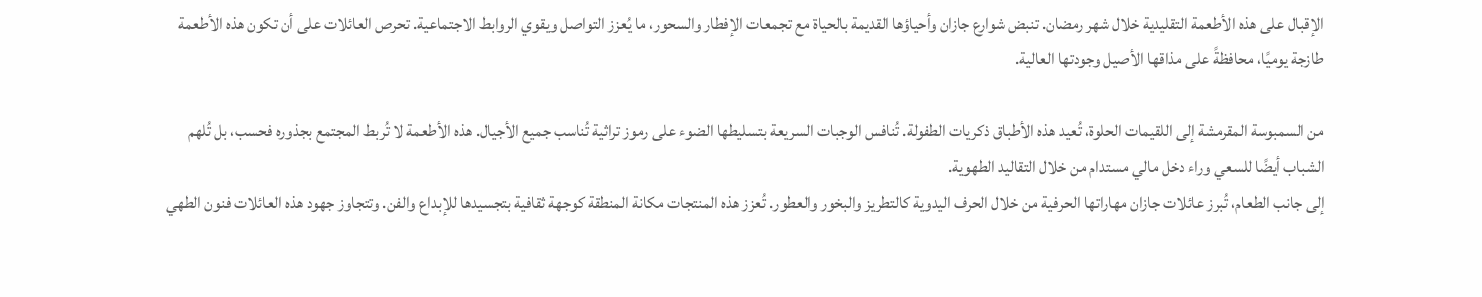الإقبال على هذه الأطعمة التقليدية خلال شهر رمضان. تنبض شوارع جازان وأحياؤها القديمة بالحياة مع تجمعات الإفطار والسحور، ما يُعزز التواصل ويقوي الروابط الاجتماعية. تحرص العائلات على أن تكون هذه الأطعمة طازجة يوميًا، محافظةً على مذاقها الأصيل وجودتها العالية.

من السمبوسة المقرمشة إلى اللقيمات الحلوة، تُعيد هذه الأطباق ذكريات الطفولة. تُنافس الوجبات السريعة بتسليطها الضوء على رموز تراثية تُناسب جميع الأجيال. هذه الأطعمة لا تُربط المجتمع بجذوره فحسب، بل تُلهم الشباب أيضًا للسعي وراء دخل مالي مستدام من خلال التقاليد الطهوية.
إلى جانب الطعام، تُبرز عائلات جازان مهاراتها الحرفية من خلال الحرف اليدوية كالتطريز والبخور والعطور. تُعزز هذه المنتجات مكانة المنطقة كوجهة ثقافية بتجسيدها للإبداع والفن. وتتجاوز جهود هذه العائلات فنون الطهي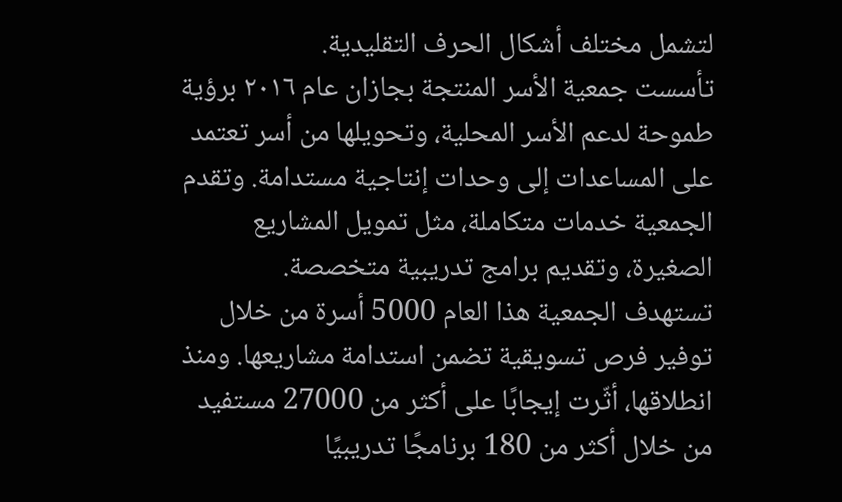لتشمل مختلف أشكال الحرف التقليدية.
تأسست جمعية الأسر المنتجة بجازان عام ٢٠١٦ برؤية طموحة لدعم الأسر المحلية، وتحويلها من أسر تعتمد على المساعدات إلى وحدات إنتاجية مستدامة. وتقدم الجمعية خدمات متكاملة، مثل تمويل المشاريع الصغيرة، وتقديم برامج تدريبية متخصصة.
تستهدف الجمعية هذا العام 5000 أسرة من خلال توفير فرص تسويقية تضمن استدامة مشاريعها. ومنذ انطلاقها، أثّرت إيجابًا على أكثر من 27000 مستفيد من خلال أكثر من 180 برنامجًا تدريبيًا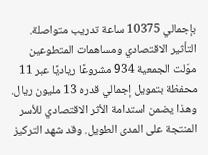بإجمالي 10375 ساعة تدريب متواصلة.
التأثير الاقتصادي ومساهمات المتطوعين
موّلت الجمعية 934 مشروعًا رياديًا عبر 11 محفظة بتمويل إجمالي قدره 13 مليون ريال. وهذا يضمن استدامة الأثر الاقتصادي للأسر المنتجة على المدى الطويل. وقد شهد التركيز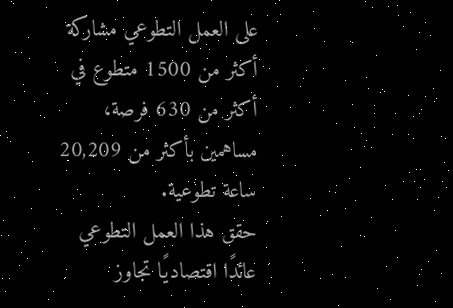على العمل التطوعي مشاركة أكثر من 1500 متطوع في أكثر من 630 فرصة، مساهمين بأكثر من 20,209 ساعة تطوعية.
حقق هذا العمل التطوعي عائدًا اقتصاديًا تجاوز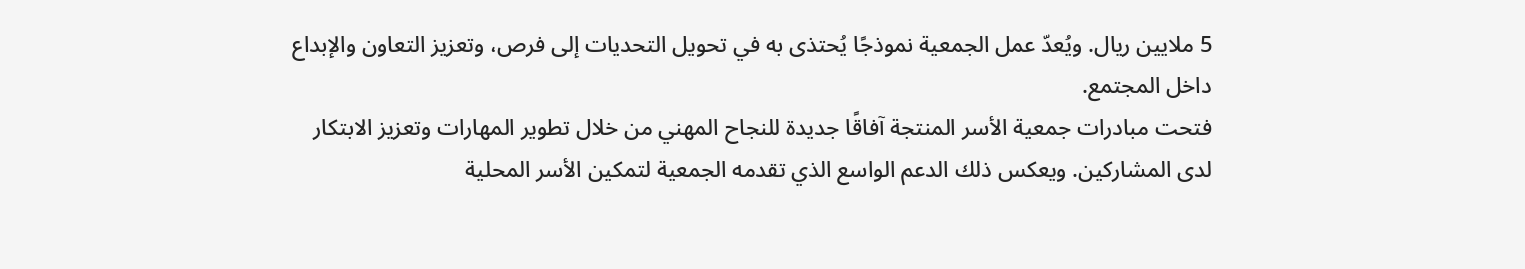5 ملايين ريال. ويُعدّ عمل الجمعية نموذجًا يُحتذى به في تحويل التحديات إلى فرص، وتعزيز التعاون والإبداع داخل المجتمع.
فتحت مبادرات جمعية الأسر المنتجة آفاقًا جديدة للنجاح المهني من خلال تطوير المهارات وتعزيز الابتكار لدى المشاركين. ويعكس ذلك الدعم الواسع الذي تقدمه الجمعية لتمكين الأسر المحلية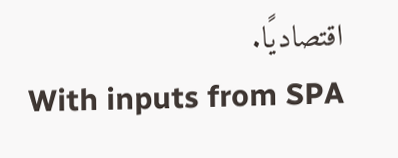اقتصاديًا.
With inputs from SPA